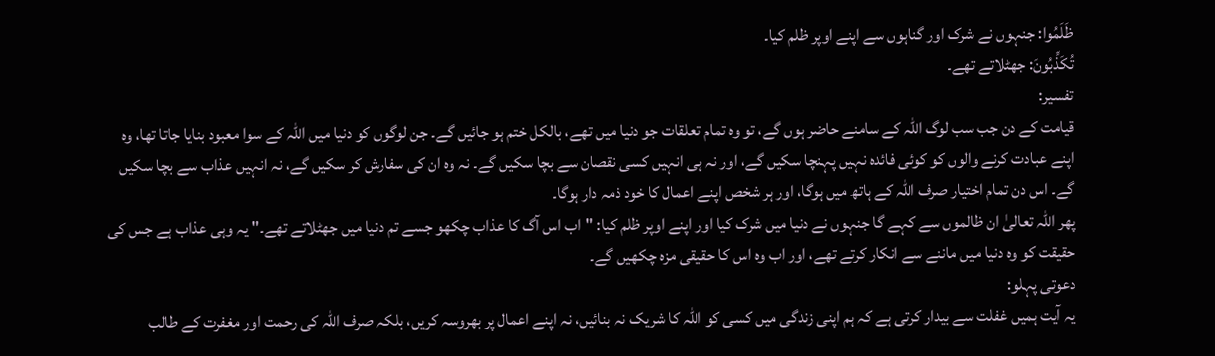ظَلَمُوا: جنہوں نے شرک اور گناہوں سے اپنے اوپر ظلم کیا۔
تُكَذِّبُونَ: جھٹلاتے تھے۔
تفسیر:
قیامت کے دن جب سب لوگ اللہ کے سامنے حاضر ہوں گے، تو وہ تمام تعلقات جو دنیا میں تھے، بالکل ختم ہو جائیں گے۔ جن لوگوں کو دنیا میں اللہ کے سوا معبود بنایا جاتا تھا، وہ اپنے عبادت کرنے والوں کو کوئی فائدہ نہیں پہنچا سکیں گے، اور نہ ہی انہیں کسی نقصان سے بچا سکیں گے۔ نہ وہ ان کی سفارش کر سکیں گے، نہ انہیں عذاب سے بچا سکیں گے۔ اس دن تمام اختیار صرف اللہ کے ہاتھ میں ہوگا، اور ہر شخص اپنے اعمال کا خود ذمہ دار ہوگا۔
پھر اللہ تعالیٰ ان ظالموں سے کہے گا جنہوں نے دنیا میں شرک کیا اور اپنے اوپر ظلم کیا: "اب اس آگ کا عذاب چکھو جسے تم دنیا میں جھٹلاتے تھے۔" یہ وہی عذاب ہے جس کی حقیقت کو وہ دنیا میں ماننے سے انکار کرتے تھے، اور اب وہ اس کا حقیقی مزہ چکھیں گے۔
دعوتی پہلو:
یہ آیت ہمیں غفلت سے بیدار کرتی ہے کہ ہم اپنی زندگی میں کسی کو اللہ کا شریک نہ بنائیں، نہ اپنے اعمال پر بھروسہ کریں، بلکہ صرف اللہ کی رحمت اور مغفرت کے طالب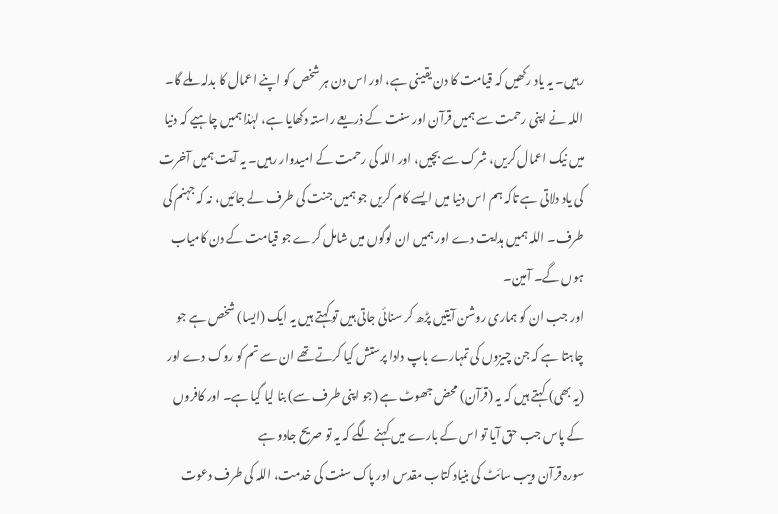رہیں۔ یہ یاد رکھیں کہ قیامت کا دن یقینی ہے، اور اس دن ہر شخص کو اپنے اعمال کا بدلہ ملے گا۔ اللہ نے اپنی رحمت سے ہمیں قرآن اور سنت کے ذریعے راستہ دکھایا ہے، لہٰذا ہمیں چاہیے کہ دنیا میں نیک اعمال کریں، شرک سے بچیں، اور اللہ کی رحمت کے امیدوار رہیں۔ یہ آیت ہمیں آخرت کی یاد دلاتی ہے تاکہ ہم اس دنیا میں ایسے کام کریں جو ہمیں جنت کی طرف لے جائیں، نہ کہ جہنم کی طرف۔ اللہ ہمیں ہدایت دے اور ہمیں ان لوگوں میں شامل کرے جو قیامت کے دن کامیاب ہوں گے۔ آمین۔
اور جب ان کو ہماری روشن آیتیں پڑھ کر سنائی جاتی ہیں تو کہتے ہیں یہ ایک (ایسا) شخص ہے جو چاہتا ہے کہ جن چیزوں کی تمہارے باپ دادا پرستش کیا کرتے تھے ان سے تم کو روک دے اور (یہ بھی) کہتے ہیں کہ یہ (قرآن) محض جھوٹ ہے (جو اپنی طرف سے) بنا لیا گیا ہے۔ اور کافروں کے پاس جب حق آیا تو اس کے بارے میں کہنے لگے کہ یہ تو صریح جادو ہے
سورہ قرآن ویب سائٹ کی بنیاد کتاب مقدس اور پاک سنت کی خدمت، اللہ کی طرف دعوت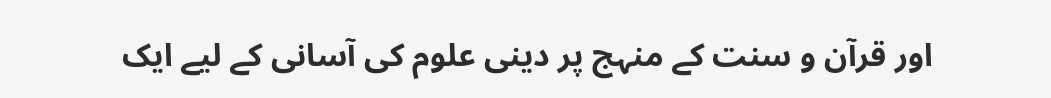اور قرآن و سنت کے منہج پر دینی علوم کی آسانی کے لیے ایک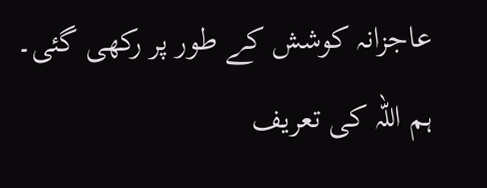عاجزانہ کوشش کے طور پر رکھی گئی۔ ہم اللہ کی تعریف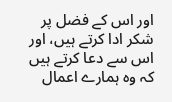اور اس کے فضل پر شکر ادا کرتے ہیں، اور اس سے دعا کرتے ہیں کہ وہ ہمارے اعمال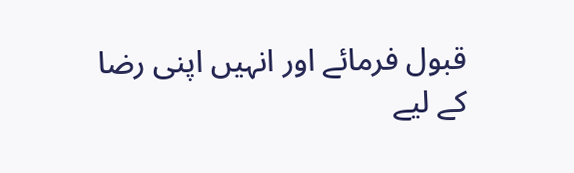قبول فرمائے اور انہیں اپنی رضا کے لیے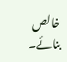خالص بنائے۔